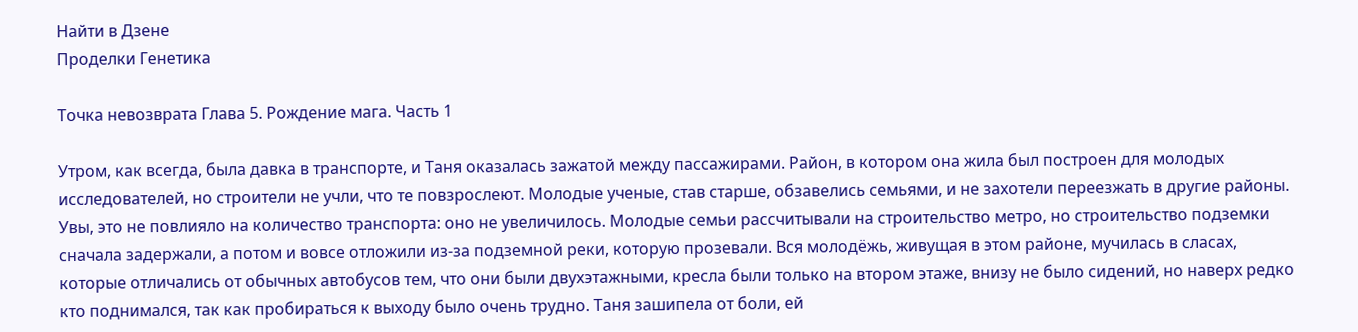Найти в Дзене
Проделки Генетика

Точка невозврата Глава 5. Рождение мага. Часть 1

Утром, как всегда, была давка в транспорте, и Таня оказалась зажатой между пассажирами. Район, в котором она жила был построен для молодых исследователей, но строители не учли, что те повзрослеют. Молодые ученые, став старше, обзавелись семьями, и не захотели переезжать в другие районы. Увы, это не повлияло на количество транспорта: оно не увеличилось. Молодые семьи рассчитывали на строительство метро, но строительство подземки сначала задержали, а потом и вовсе отложили из-за подземной реки, которую прозевали. Вся молодёжь, живущая в этом районе, мучилась в сласах, которые отличались от обычных автобусов тем, что они были двухэтажными, кресла были только на втором этаже, внизу не было сидений, но наверх редко кто поднимался, так как пробираться к выходу было очень трудно. Таня зашипела от боли, ей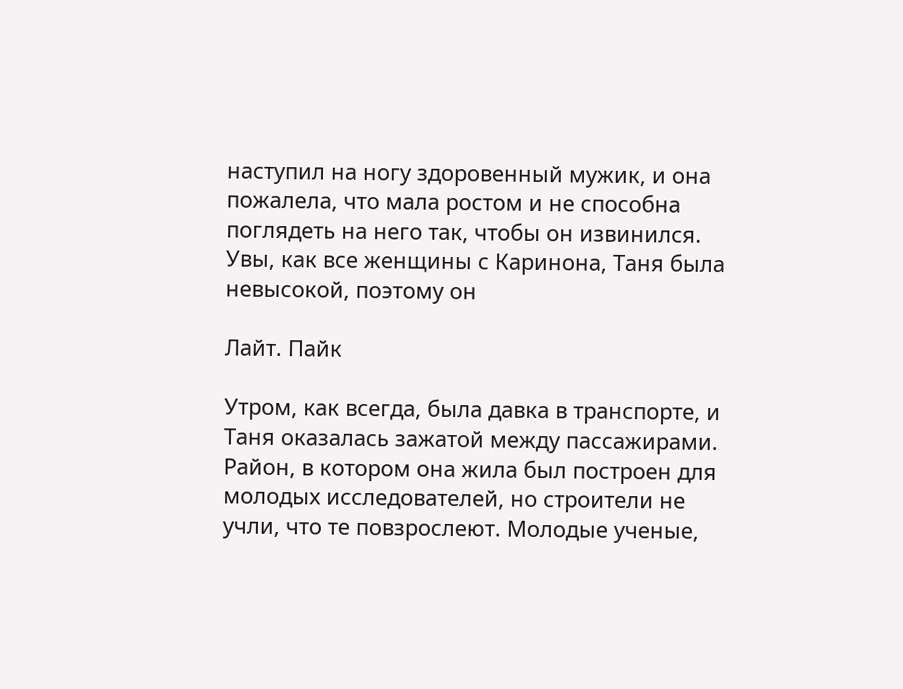наступил на ногу здоровенный мужик, и она пожалела, что мала ростом и не способна поглядеть на него так, чтобы он извинился. Увы, как все женщины с Каринона, Таня была невысокой, поэтому он

Лайт. Пайк

Утром, как всегда, была давка в транспорте, и Таня оказалась зажатой между пассажирами. Район, в котором она жила был построен для молодых исследователей, но строители не учли, что те повзрослеют. Молодые ученые,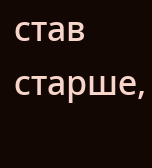став старше,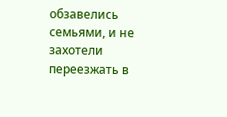обзавелись семьями, и не захотели переезжать в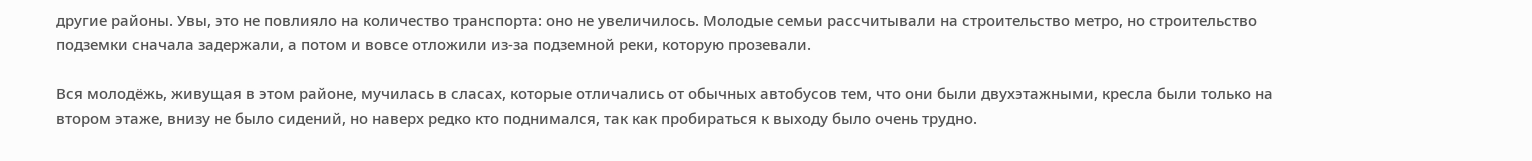другие районы. Увы, это не повлияло на количество транспорта: оно не увеличилось. Молодые семьи рассчитывали на строительство метро, но строительство подземки сначала задержали, а потом и вовсе отложили из-за подземной реки, которую прозевали.

Вся молодёжь, живущая в этом районе, мучилась в сласах, которые отличались от обычных автобусов тем, что они были двухэтажными, кресла были только на втором этаже, внизу не было сидений, но наверх редко кто поднимался, так как пробираться к выходу было очень трудно.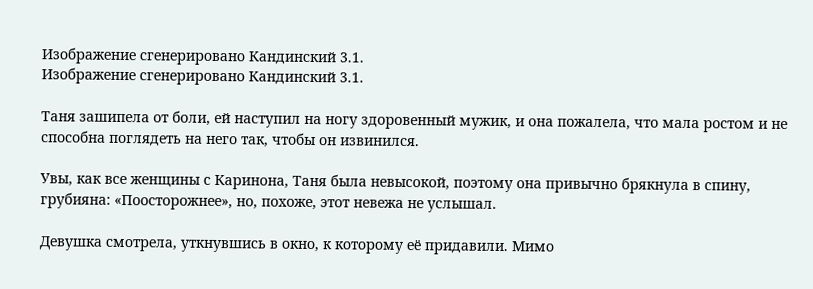Изображение сгенерировано Кандинский 3.1.
Изображение сгенерировано Кандинский 3.1.

Таня зашипела от боли, ей наступил на ногу здоровенный мужик, и она пожалела, что мала ростом и не способна поглядеть на него так, чтобы он извинился.

Увы, как все женщины с Каринона, Таня была невысокой, поэтому она привычно брякнула в спину, грубияна: «Поосторожнее», но, похоже, этот невежа не услышал.

Девушка смотрела, уткнувшись в окно, к которому её придавили. Мимо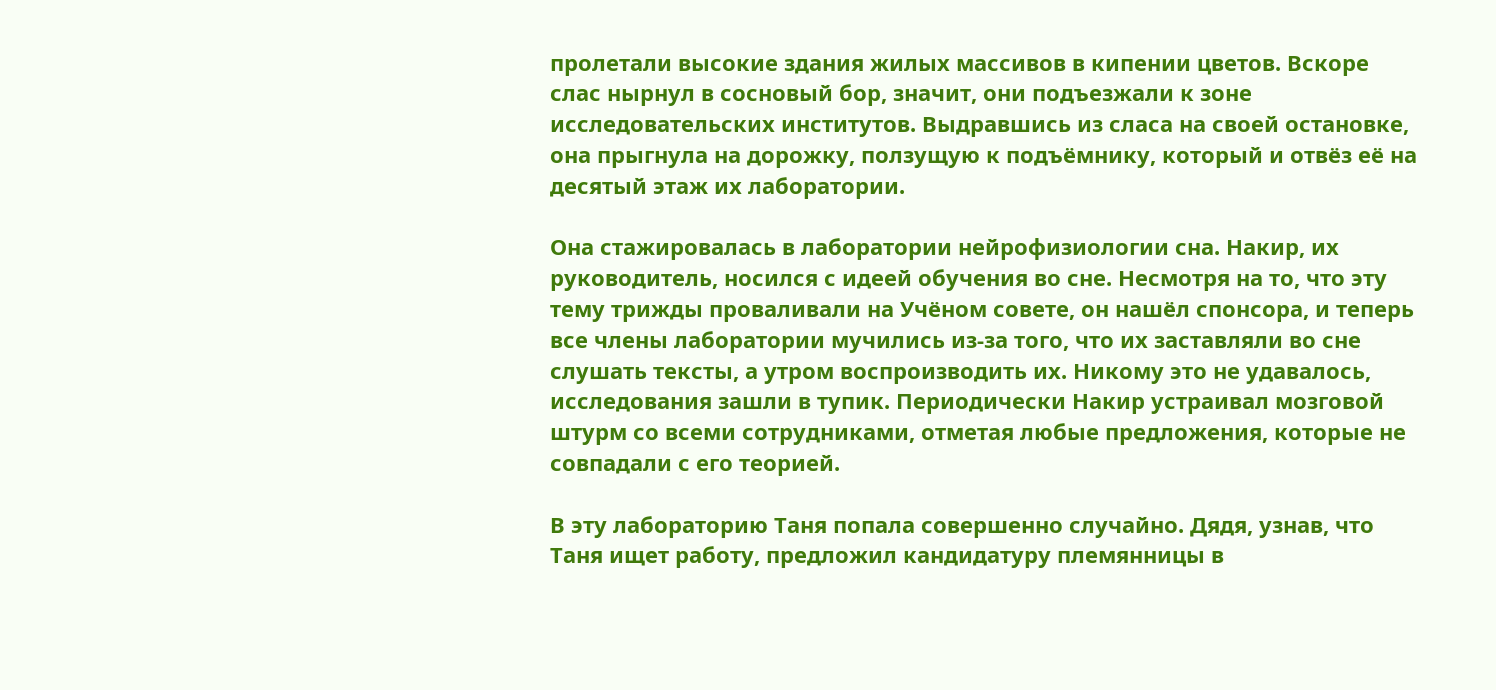пролетали высокие здания жилых массивов в кипении цветов. Вскоре слас нырнул в сосновый бор, значит, они подъезжали к зоне исследовательских институтов. Выдравшись из сласа на своей остановке, она прыгнула на дорожку, ползущую к подъёмнику, который и отвёз её на десятый этаж их лаборатории.

Она стажировалась в лаборатории нейрофизиологии сна. Накир, их руководитель, носился с идеей обучения во сне. Несмотря на то, что эту тему трижды проваливали на Учёном совете, он нашёл спонсора, и теперь все члены лаборатории мучились из-за того, что их заставляли во сне слушать тексты, а утром воспроизводить их. Никому это не удавалось, исследования зашли в тупик. Периодически Накир устраивал мозговой штурм со всеми сотрудниками, отметая любые предложения, которые не совпадали с его теорией.

В эту лабораторию Таня попала совершенно случайно. Дядя, узнав, что Таня ищет работу, предложил кандидатуру племянницы в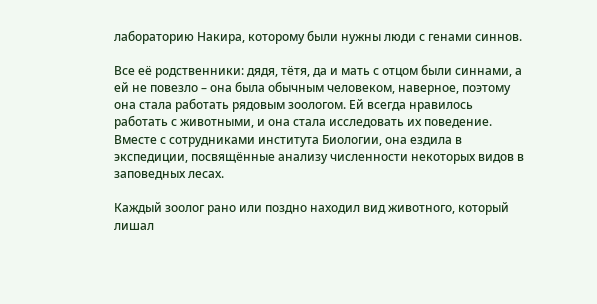лабораторию Накира, которому были нужны люди с генами синнов.

Все её родственники: дядя, тётя, да и мать с отцом были синнами, а ей не повезло – она была обычным человеком, наверное, поэтому она стала работать рядовым зоологом. Ей всегда нравилось работать с животными, и она стала исследовать их поведение. Вместе с сотрудниками института Биологии, она ездила в экспедиции, посвящённые анализу численности некоторых видов в заповедных лесах.

Каждый зоолог рано или поздно находил вид животного, который лишал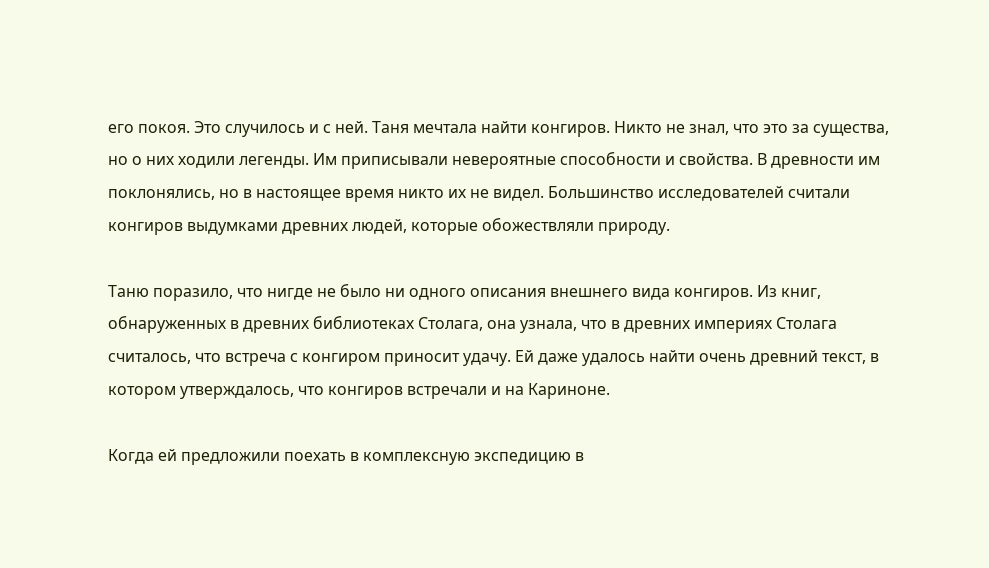его покоя. Это случилось и с ней. Таня мечтала найти конгиров. Никто не знал, что это за существа, но о них ходили легенды. Им приписывали невероятные способности и свойства. В древности им поклонялись, но в настоящее время никто их не видел. Большинство исследователей считали конгиров выдумками древних людей, которые обожествляли природу.

Таню поразило, что нигде не было ни одного описания внешнего вида конгиров. Из книг, обнаруженных в древних библиотеках Столага, она узнала, что в древних империях Столага считалось, что встреча с конгиром приносит удачу. Ей даже удалось найти очень древний текст, в котором утверждалось, что конгиров встречали и на Кариноне.

Когда ей предложили поехать в комплексную экспедицию в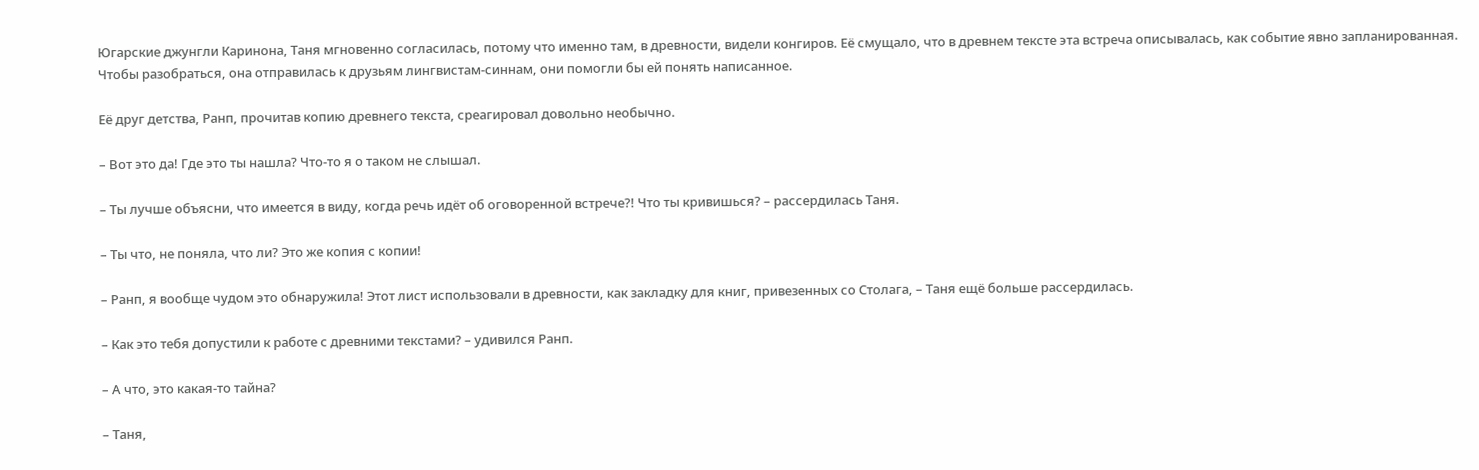Югарские джунгли Каринона, Таня мгновенно согласилась, потому что именно там, в древности, видели конгиров. Её смущало, что в древнем тексте эта встреча описывалась, как событие явно запланированная. Чтобы разобраться, она отправилась к друзьям лингвистам-синнам, они помогли бы ей понять написанное.

Её друг детства, Ранп, прочитав копию древнего текста, среагировал довольно необычно.

– Вот это да! Где это ты нашла? Что-то я о таком не слышал.

– Ты лучше объясни, что имеется в виду, когда речь идёт об оговоренной встрече?! Что ты кривишься? – рассердилась Таня.

– Ты что, не поняла, что ли? Это же копия с копии!

– Ранп, я вообще чудом это обнаружила! Этот лист использовали в древности, как закладку для книг, привезенных со Столага, – Таня ещё больше рассердилась.

– Как это тебя допустили к работе с древними текстами? – удивился Ранп.

– А что, это какая-то тайна?

– Таня,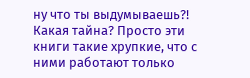ну что ты выдумываешь?! Какая тайна? Просто эти книги такие хрупкие, что с ними работают только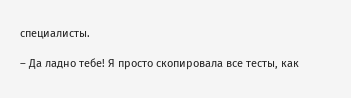специалисты.

– Да ладно тебе! Я просто скопировала все тесты, как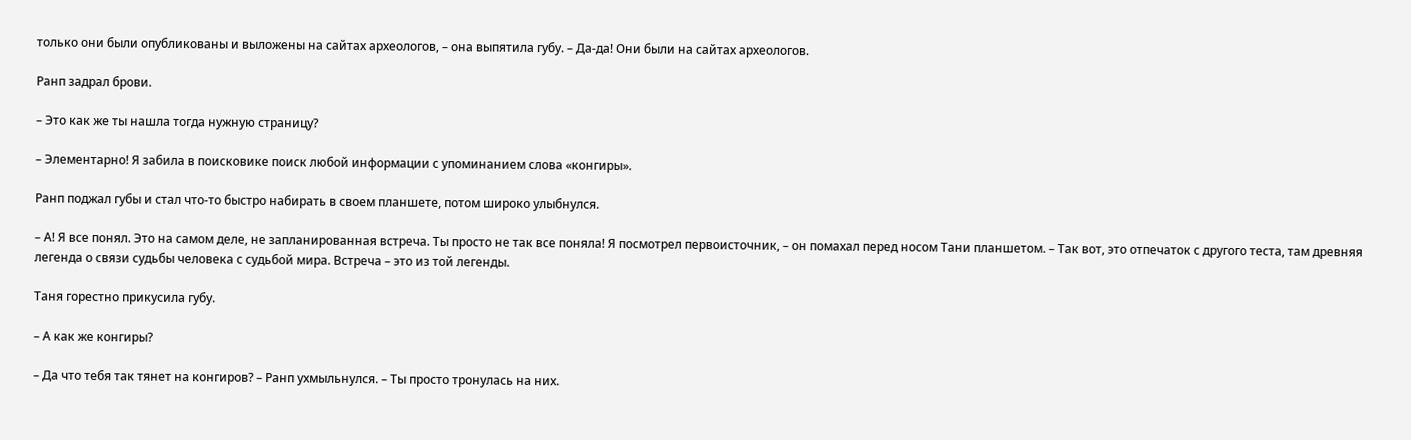только они были опубликованы и выложены на сайтах археологов, – она выпятила губу. – Да-да! Они были на сайтах археологов.

Ранп задрал брови.

– Это как же ты нашла тогда нужную страницу?

– Элементарно! Я забила в поисковике поиск любой информации с упоминанием слова «конгиры».

Ранп поджал губы и стал что-то быстро набирать в своем планшете, потом широко улыбнулся.

– А! Я все понял. Это на самом деле, не запланированная встреча. Ты просто не так все поняла! Я посмотрел первоисточник, – он помахал перед носом Тани планшетом. – Так вот, это отпечаток с другого теста, там древняя легенда о связи судьбы человека с судьбой мира. Встреча – это из той легенды.

Таня горестно прикусила губу.

– А как же конгиры?

– Да что тебя так тянет на конгиров? – Ранп ухмыльнулся. – Ты просто тронулась на них.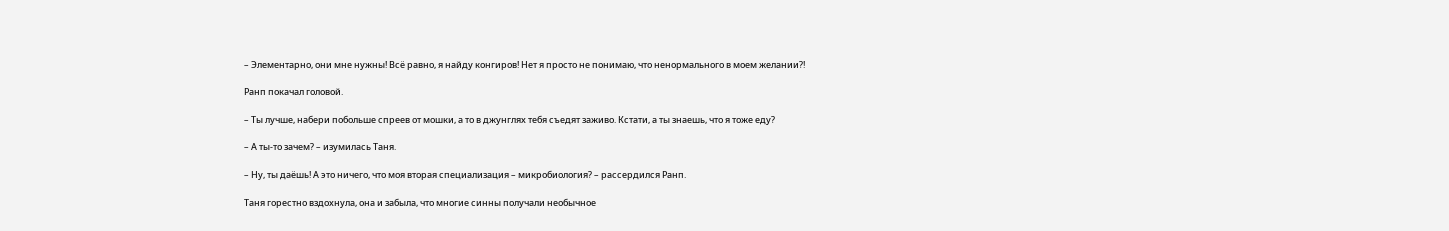– Элементарно, они мне нужны! Всё равно, я найду конгиров! Нет я просто не понимаю, что ненормального в моем желании?!

Ранп покачал головой.

– Ты лучше, набери побольше спреев от мошки, а то в джунглях тебя съедят заживо. Кстати, а ты знаешь, что я тоже еду?

– А ты-то зачем? – изумилась Таня.

– Ну, ты даёшь! А это ничего, что моя вторая специализация – микробиология? – рассердился Ранп.

Таня горестно вздохнула, она и забыла, что многие синны получали необычное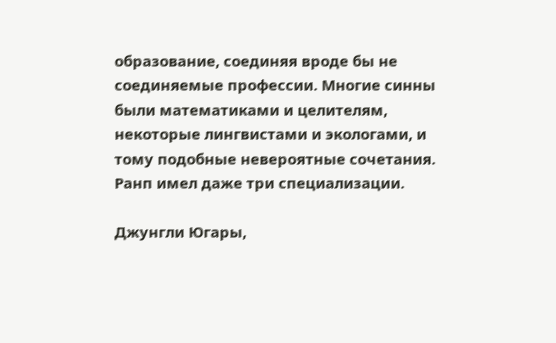образование, соединяя вроде бы не соединяемые профессии. Многие синны были математиками и целителям, некоторые лингвистами и экологами, и тому подобные невероятные сочетания. Ранп имел даже три специализации.

Джунгли Югары,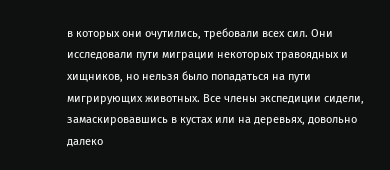в которых они очутились, требовали всех сил. Они исследовали пути миграции некоторых травоядных и хищников, но нельзя было попадаться на пути мигрирующих животных. Все члены экспедиции сидели, замаскировавшись в кустах или на деревьях, довольно далеко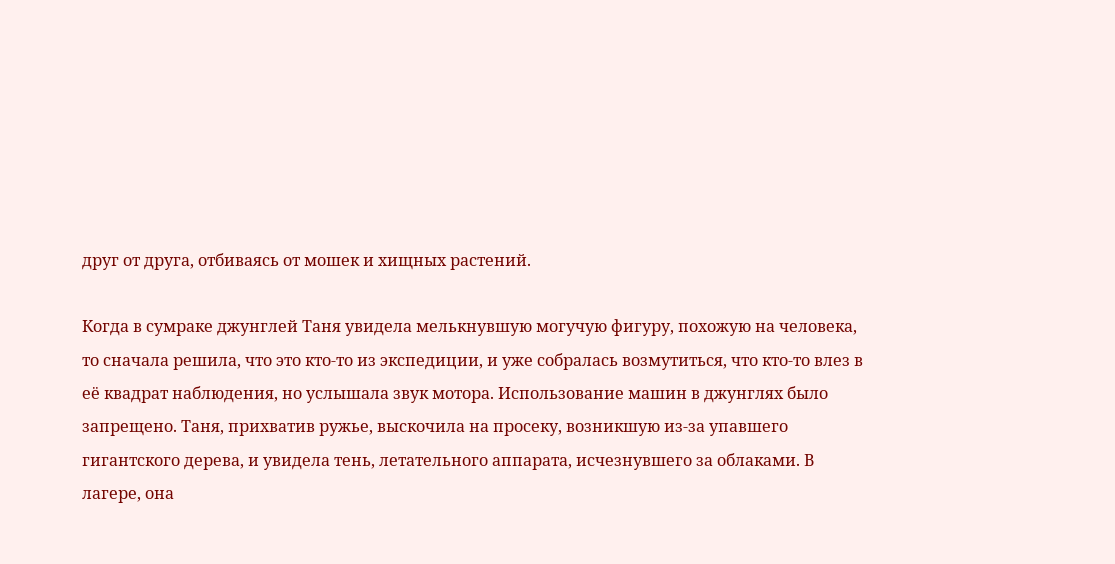друг от друга, отбиваясь от мошек и хищных растений.

Когда в сумраке джунглей Таня увидела мелькнувшую могучую фигуру, похожую на человека, то сначала решила, что это кто-то из экспедиции, и уже собралась возмутиться, что кто-то влез в её квадрат наблюдения, но услышала звук мотора. Использование машин в джунглях было запрещено. Таня, прихватив ружье, выскочила на просеку, возникшую из-за упавшего гигантского дерева, и увидела тень, летательного аппарата, исчезнувшего за облаками. В лагере, она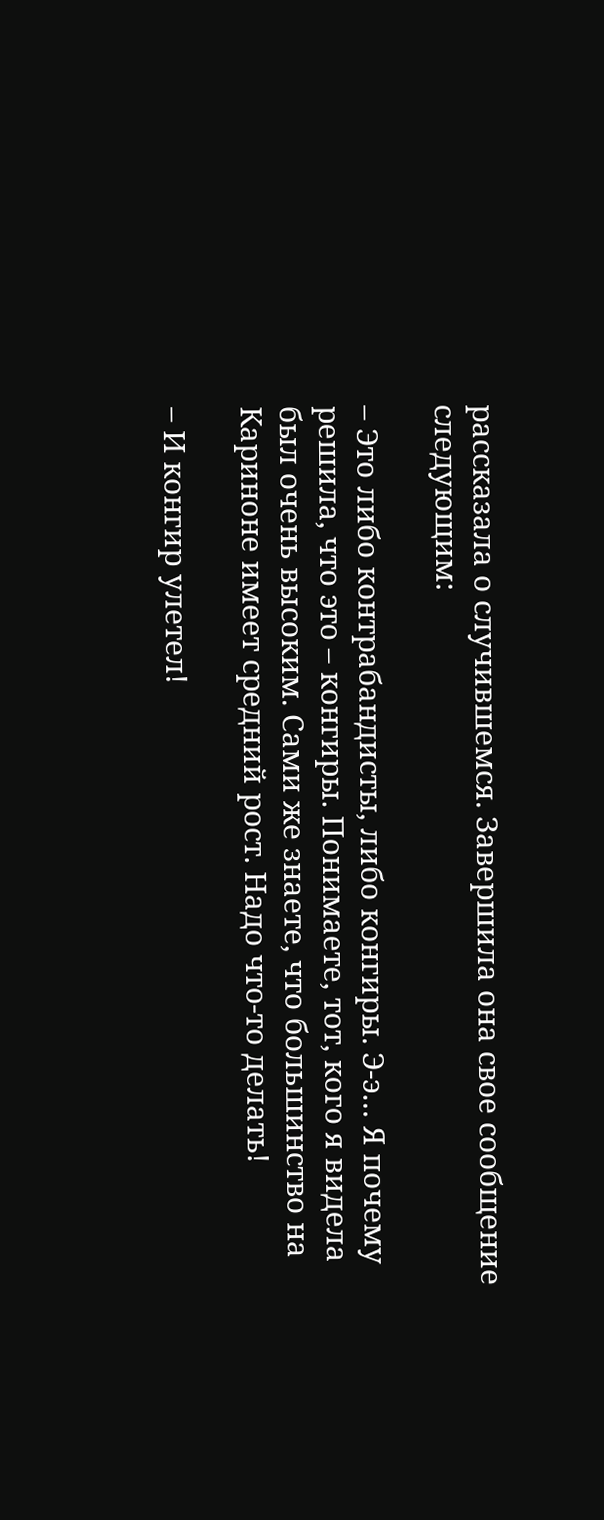рассказала о случившемся. Завершила она свое сообщение следующим:

– Это либо контрабандисты, либо конгиры. Э-э… Я почему решила, что это – конгиры. Понимаете, тот, кого я видела был очень высоким. Сами же знаете, что большинство на Кариноне имеет средний рост. Надо что-то делать!

– И конгир улетел!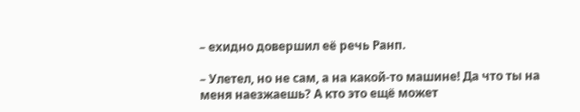– ехидно довершил её речь Ранп.

– Улетел, но не сам, а на какой-то машине! Да что ты на меня наезжаешь? А кто это ещё может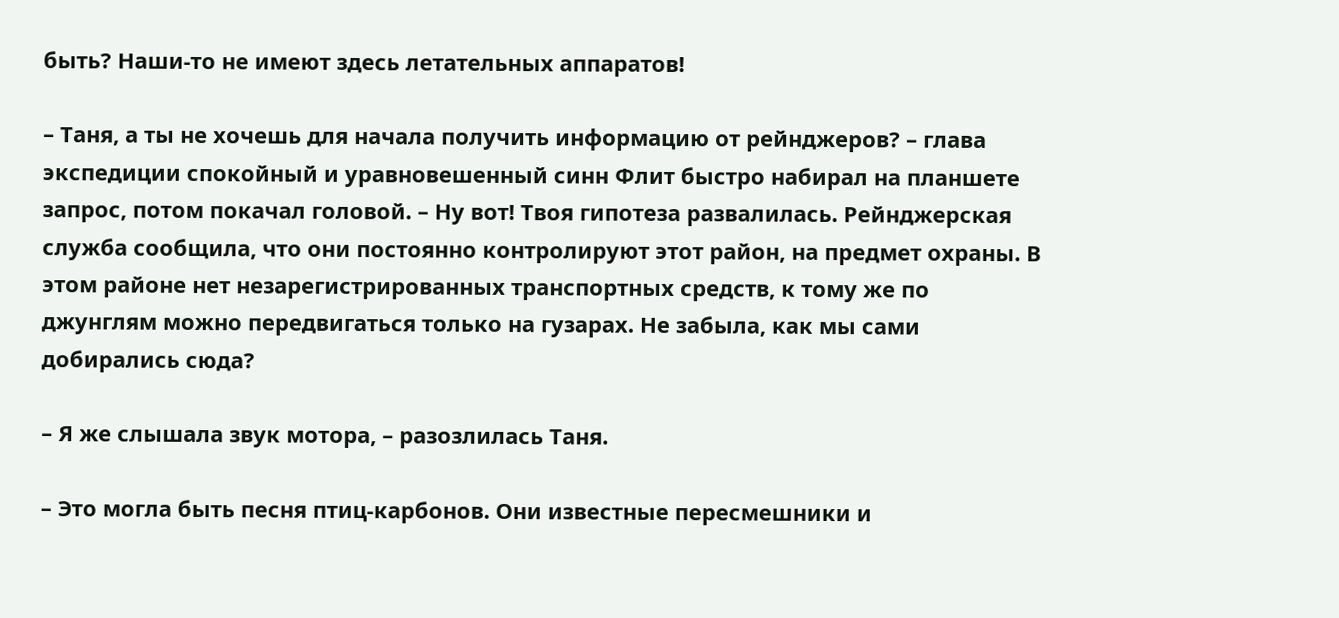быть? Наши-то не имеют здесь летательных аппаратов!

– Таня, а ты не хочешь для начала получить информацию от рейнджеров? – глава экспедиции спокойный и уравновешенный синн Флит быстро набирал на планшете запрос, потом покачал головой. – Ну вот! Твоя гипотеза развалилась. Рейнджерская служба сообщила, что они постоянно контролируют этот район, на предмет охраны. В этом районе нет незарегистрированных транспортных средств, к тому же по джунглям можно передвигаться только на гузарах. Не забыла, как мы сами добирались сюда?

– Я же слышала звук мотора, – разозлилась Таня.

– Это могла быть песня птиц-карбонов. Они известные пересмешники и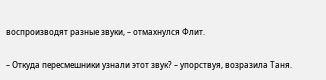воспроизводят разные звуки, – отмахнулся Флит.

– Откуда пересмешники узнали этот звук? – упорствуя, возразила Таня.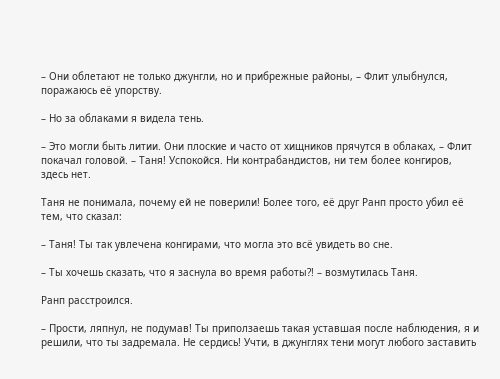– Они облетают не только джунгли, но и прибрежные районы, – Флит улыбнулся, поражаюсь её упорству.

– Но за облаками я видела тень.

– Это могли быть литии. Они плоские и часто от хищников прячутся в облаках, – Флит покачал головой. – Таня! Успокойся. Ни контрабандистов, ни тем более конгиров, здесь нет.

Таня не понимала, почему ей не поверили! Более того, её друг Ранп просто убил её тем, что сказал:

– Таня! Ты так увлечена конгирами, что могла это всё увидеть во сне.

– Ты хочешь сказать, что я заснула во время работы?! – возмутилась Таня.

Ранп расстроился.

– Прости, ляпнул, не подумав! Ты приползаешь такая уставшая после наблюдения, я и решили, что ты задремала. Не сердись! Учти, в джунглях тени могут любого заставить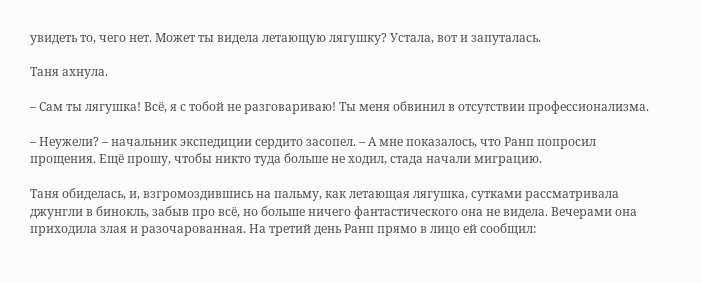увидеть то, чего нет. Может ты видела летающую лягушку? Устала, вот и запуталась.

Таня ахнула.

– Сам ты лягушка! Всё, я с тобой не разговариваю! Ты меня обвинил в отсутствии профессионализма.

– Неужели? – начальник экспедиции сердито засопел. – А мне показалось, что Ранп попросил прощения. Ещё прошу, чтобы никто туда больше не ходил, стада начали миграцию.

Таня обиделась, и, взгромоздившись на пальму, как летающая лягушка, сутками рассматривала джунгли в бинокль, забыв про всё, но больше ничего фантастического она не видела. Вечерами она приходила злая и разочарованная. На третий день Ранп прямо в лицо ей сообщил: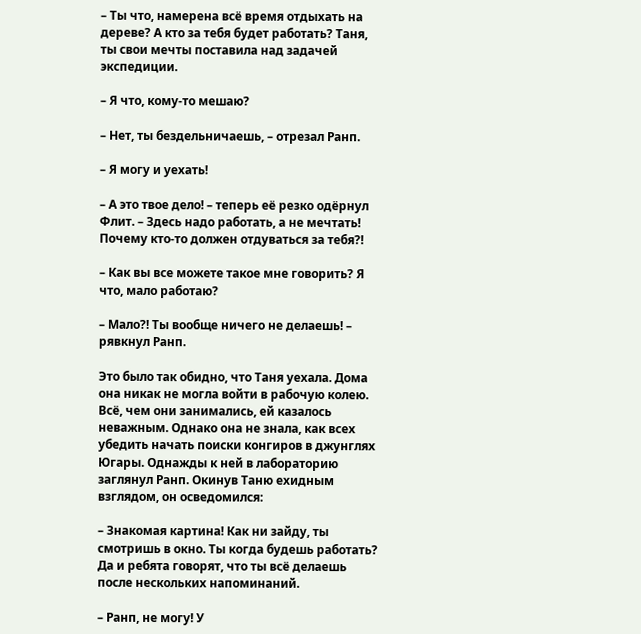– Ты что, намерена всё время отдыхать на дереве? А кто за тебя будет работать? Таня, ты свои мечты поставила над задачей экспедиции.

– Я что, кому-то мешаю?

– Нет, ты бездельничаешь, – отрезал Ранп.

– Я могу и уехать!

– А это твое дело! – теперь её резко одёрнул Флит. – Здесь надо работать, а не мечтать! Почему кто-то должен отдуваться за тебя?!

– Как вы все можете такое мне говорить? Я что, мало работаю?

– Мало?! Ты вообще ничего не делаешь! – рявкнул Ранп.

Это было так обидно, что Таня уехала. Дома она никак не могла войти в рабочую колею. Всё, чем они занимались, ей казалось неважным. Однако она не знала, как всех убедить начать поиски конгиров в джунглях Югары. Однажды к ней в лабораторию заглянул Ранп. Окинув Таню ехидным взглядом, он осведомился:

– Знакомая картина! Как ни зайду, ты смотришь в окно. Ты когда будешь работать? Да и ребята говорят, что ты всё делаешь после нескольких напоминаний.

– Ранп, не могу! У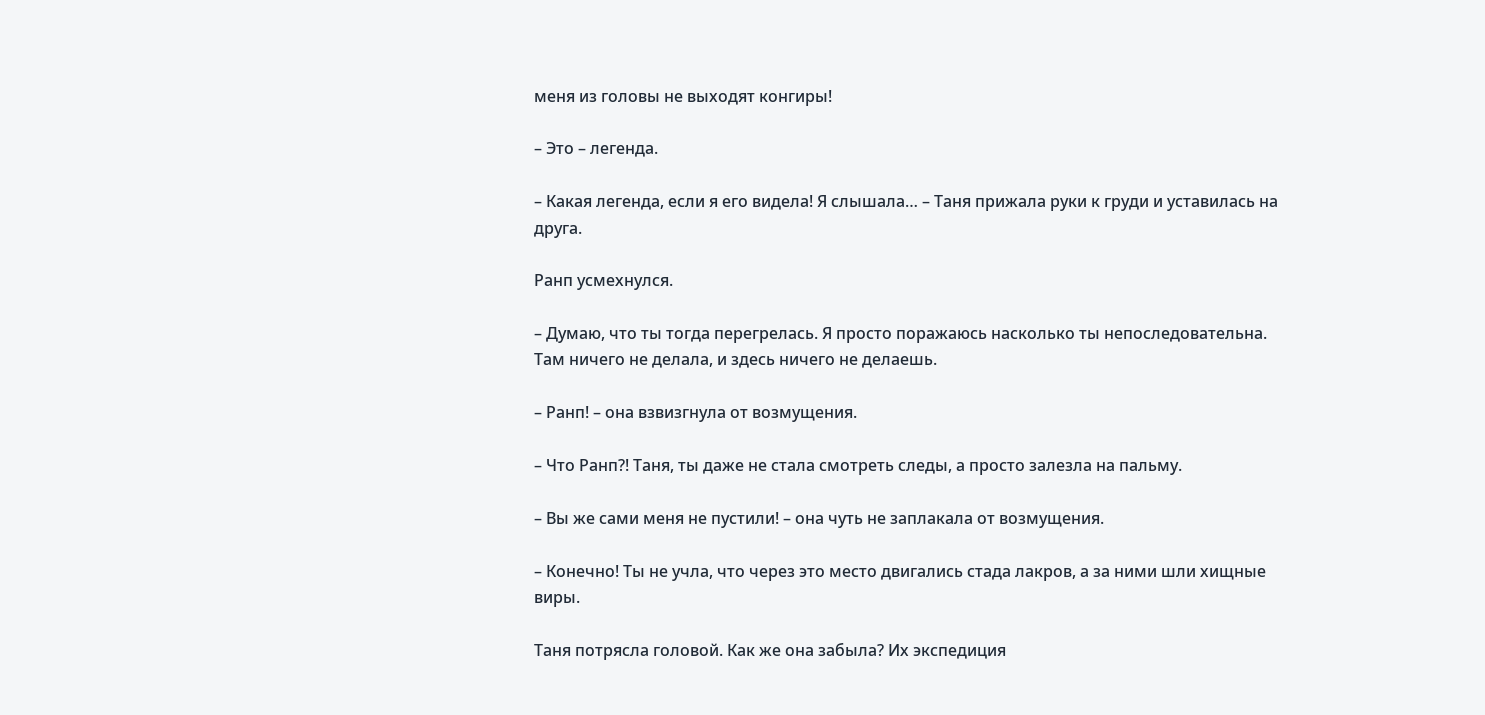меня из головы не выходят конгиры!

– Это – легенда.

– Какая легенда, если я его видела! Я слышала… – Таня прижала руки к груди и уставилась на друга.

Ранп усмехнулся.

– Думаю, что ты тогда перегрелась. Я просто поражаюсь насколько ты непоследовательна. Там ничего не делала, и здесь ничего не делаешь.

– Ранп! – она взвизгнула от возмущения.

– Что Ранп?! Таня, ты даже не стала смотреть следы, а просто залезла на пальму.

– Вы же сами меня не пустили! – она чуть не заплакала от возмущения.

– Конечно! Ты не учла, что через это место двигались стада лакров, а за ними шли хищные виры.

Таня потрясла головой. Как же она забыла? Их экспедиция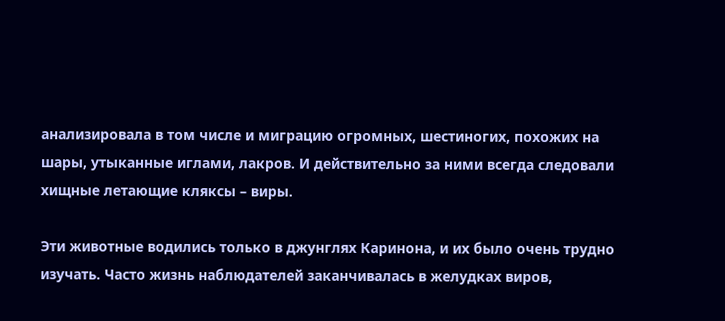анализировала в том числе и миграцию огромных, шестиногих, похожих на шары, утыканные иглами, лакров. И действительно за ними всегда следовали хищные летающие кляксы – виры.

Эти животные водились только в джунглях Каринона, и их было очень трудно изучать. Часто жизнь наблюдателей заканчивалась в желудках виров,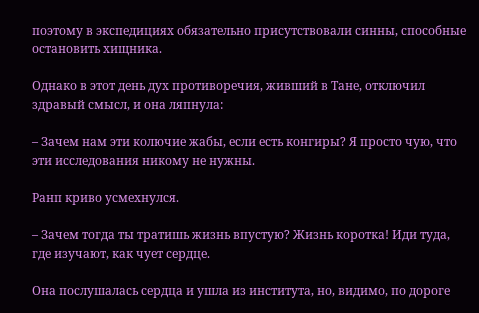поэтому в экспедициях обязательно присутствовали синны, способные остановить хищника.

Однако в этот день дух противоречия, живший в Тане, отключил здравый смысл, и она ляпнула:

– Зачем нам эти колючие жабы, если есть конгиры? Я просто чую, что эти исследования никому не нужны.

Ранп криво усмехнулся.

– Зачем тогда ты тратишь жизнь впустую? Жизнь коротка! Иди туда, где изучают, как чует сердце.

Она послушалась сердца и ушла из института, но, видимо, по дороге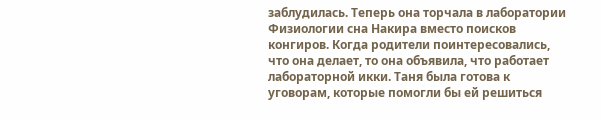заблудилась. Теперь она торчала в лаборатории Физиологии сна Накира вместо поисков конгиров. Когда родители поинтересовались, что она делает, то она объявила, что работает лабораторной икки. Таня была готова к уговорам, которые помогли бы ей решиться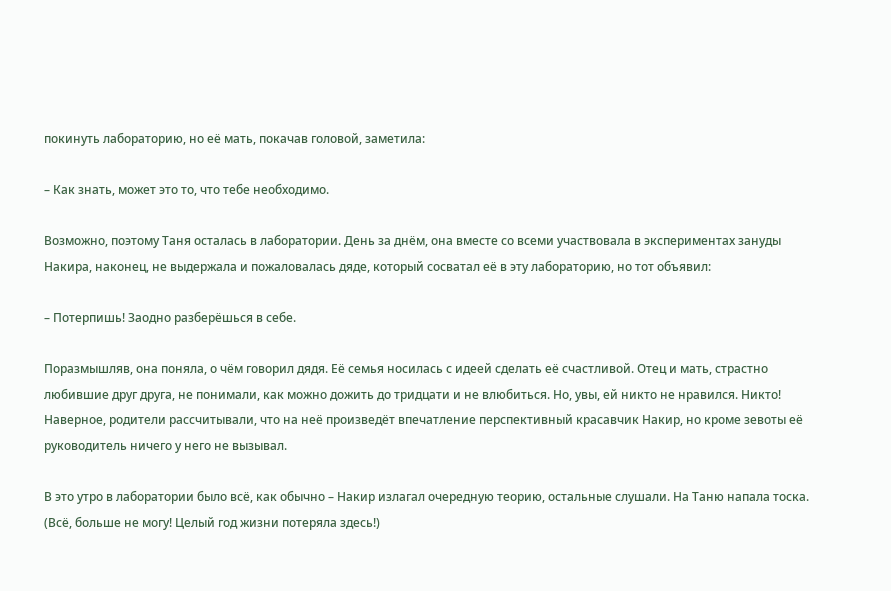покинуть лабораторию, но её мать, покачав головой, заметила:

– Как знать, может это то, что тебе необходимо.

Возможно, поэтому Таня осталась в лаборатории. День за днём, она вместе со всеми участвовала в экспериментах зануды Накира, наконец, не выдержала и пожаловалась дяде, который сосватал её в эту лабораторию, но тот объявил:

– Потерпишь! Заодно разберёшься в себе.

Поразмышляв, она поняла, о чём говорил дядя. Её семья носилась с идеей сделать её счастливой. Отец и мать, страстно любившие друг друга, не понимали, как можно дожить до тридцати и не влюбиться. Но, увы, ей никто не нравился. Никто! Наверное, родители рассчитывали, что на неё произведёт впечатление перспективный красавчик Накир, но кроме зевоты её руководитель ничего у него не вызывал.

В это утро в лаборатории было всё, как обычно – Накир излагал очередную теорию, остальные слушали. На Таню напала тоска. (Всё, больше не могу! Целый год жизни потеряла здесь!)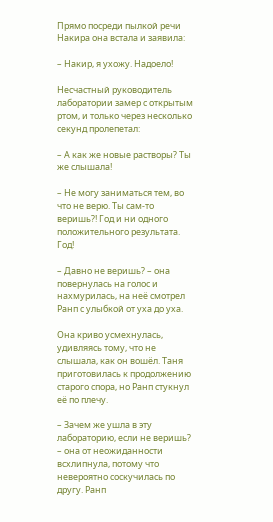Прямо посреди пылкой речи Накира она встала и заявила:

– Накир, я ухожу. Надоело!

Несчастный руководитель лаборатории замер с открытым ртом, и только через несколько секунд пролепетал:

– А как же новые растворы? Ты же слышала!

– Не могу заниматься тем, во что не верю. Ты сам-то веришь?! Год и ни одного положительного результата. Год!

– Давно не веришь? – она повернулась на голос и нахмурилась, на неё смотрел Ранп с улыбкой от уха до уха.

Она криво усмехнулась, удивляясь тому, что не слышала, как он вошёл. Таня приготовилась к продолжению старого спора, но Ранп стукнул её по плечу.

– Зачем же ушла в эту лабораторию, если не веришь? – она от неожиданности всхлипнула, потому что невероятно соскучилась по другу. Ранп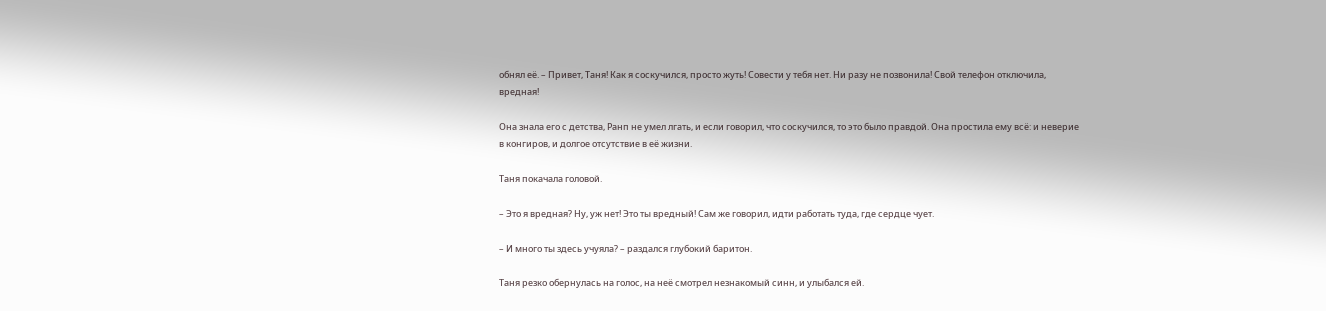обнял её. – Привет, Таня! Как я соскучился, просто жуть! Совести у тебя нет. Ни разу не позвонила! Свой телефон отключила, вредная!

Она знала его с детства, Ранп не умел лгать, и если говорил, что соскучился, то это было правдой. Она простила ему всё: и неверие в конгиров, и долгое отсутствие в её жизни.

Таня покачала головой.

– Это я вредная? Ну, уж нет! Это ты вредный! Сам же говорил, идти работать туда, где сердце чует.

– И много ты здесь учуяла? – раздался глубокий баритон.

Таня резко обернулась на голос, на неё смотрел незнакомый синн, и улыбался ей.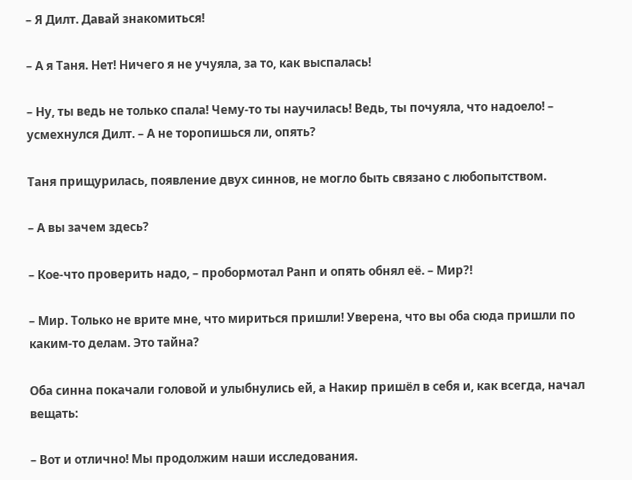– Я Дилт. Давай знакомиться!

– А я Таня. Нет! Ничего я не учуяла, за то, как выспалась!

– Ну, ты ведь не только спала! Чему-то ты научилась! Ведь, ты почуяла, что надоело! – усмехнулся Дилт. – А не торопишься ли, опять?

Таня прищурилась, появление двух синнов, не могло быть связано с любопытством.

– А вы зачем здесь?

– Кое-что проверить надо, – пробормотал Ранп и опять обнял её. – Мир?!

– Мир. Только не врите мне, что мириться пришли! Уверена, что вы оба сюда пришли по каким-то делам. Это тайна?

Оба синна покачали головой и улыбнулись ей, а Накир пришёл в себя и, как всегда, начал вещать:

– Вот и отлично! Мы продолжим наши исследования.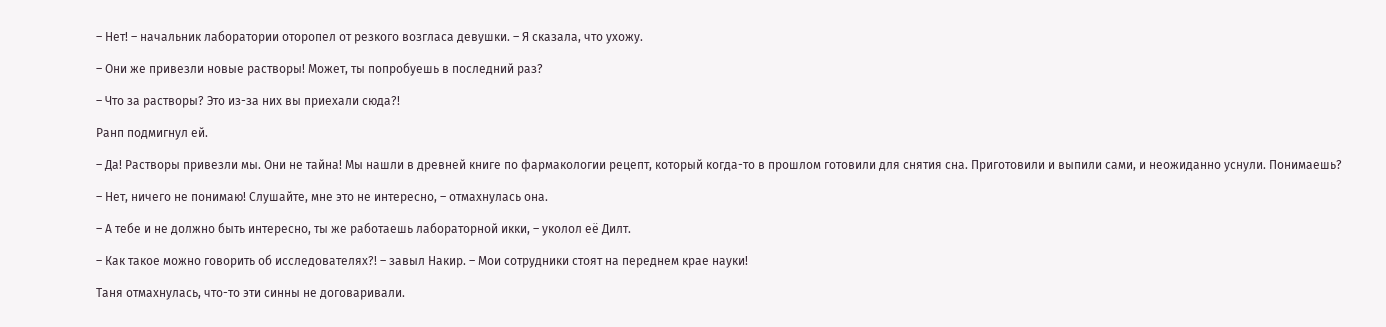– Нет! – начальник лаборатории оторопел от резкого возгласа девушки. – Я сказала, что ухожу.

– Они же привезли новые растворы! Может, ты попробуешь в последний раз?

– Что за растворы? Это из-за них вы приехали сюда?!

Ранп подмигнул ей.

– Да! Растворы привезли мы. Они не тайна! Мы нашли в древней книге по фармакологии рецепт, который когда-то в прошлом готовили для снятия сна. Приготовили и выпили сами, и неожиданно уснули. Понимаешь?

– Нет, ничего не понимаю! Слушайте, мне это не интересно, – отмахнулась она.

– А тебе и не должно быть интересно, ты же работаешь лабораторной икки, – уколол её Дилт.

– Как такое можно говорить об исследователях?! – завыл Накир. – Мои сотрудники стоят на переднем крае науки!

Таня отмахнулась, что-то эти синны не договаривали.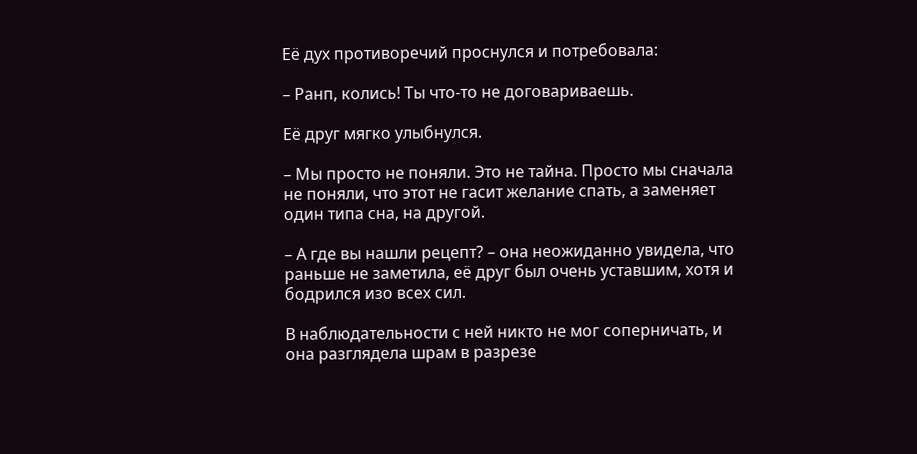Её дух противоречий проснулся и потребовала:

– Ранп, колись! Ты что-то не договариваешь.

Её друг мягко улыбнулся.

– Мы просто не поняли. Это не тайна. Просто мы сначала не поняли, что этот не гасит желание спать, а заменяет один типа сна, на другой.

– А где вы нашли рецепт? – она неожиданно увидела, что раньше не заметила, её друг был очень уставшим, хотя и бодрился изо всех сил.

В наблюдательности с ней никто не мог соперничать, и она разглядела шрам в разрезе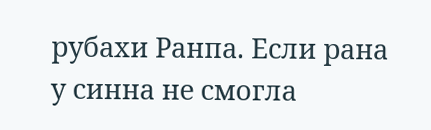рубахи Ранпа. Если рана у синна не смогла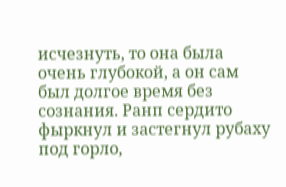исчезнуть, то она была очень глубокой, а он сам был долгое время без сознания. Ранп сердито фыркнул и застегнул рубаху под горло,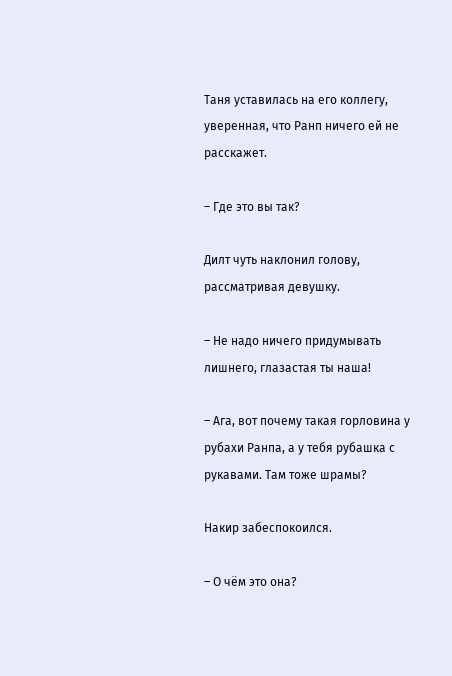Таня уставилась на его коллегу, уверенная, что Ранп ничего ей не расскажет.

– Где это вы так?

Дилт чуть наклонил голову, рассматривая девушку.

– Не надо ничего придумывать лишнего, глазастая ты наша!

– Ага, вот почему такая горловина у рубахи Ранпа, а у тебя рубашка с рукавами. Там тоже шрамы?

Накир забеспокоился.

– О чём это она?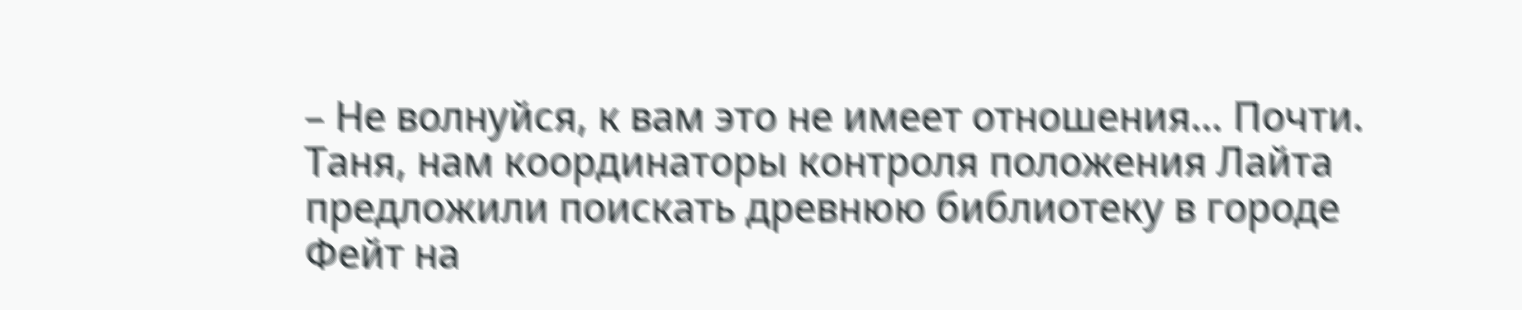– Не волнуйся, к вам это не имеет отношения… Почти. Таня, нам координаторы контроля положения Лайта предложили поискать древнюю библиотеку в городе Фейт на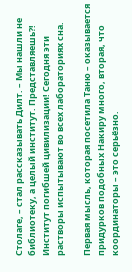Столаге, – стал рассказывать Дилт. – Мы нашли не библиотеку, а целый институт. Представляешь?! Институт погибшей цивилизации! Сегодня эти растворы испытывают во всех лабораториях сна.

Первая мысль, которая посетила Таню – оказывается придурков подобных Накиру много, вторая, что координаторы – это серьёзно.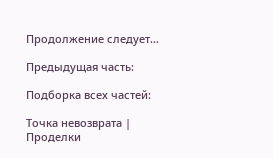Продолжение следует…

Предыдущая часть:

Подборка всех частей:

Точка невозврата | Проделки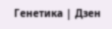Генетика | Дзен